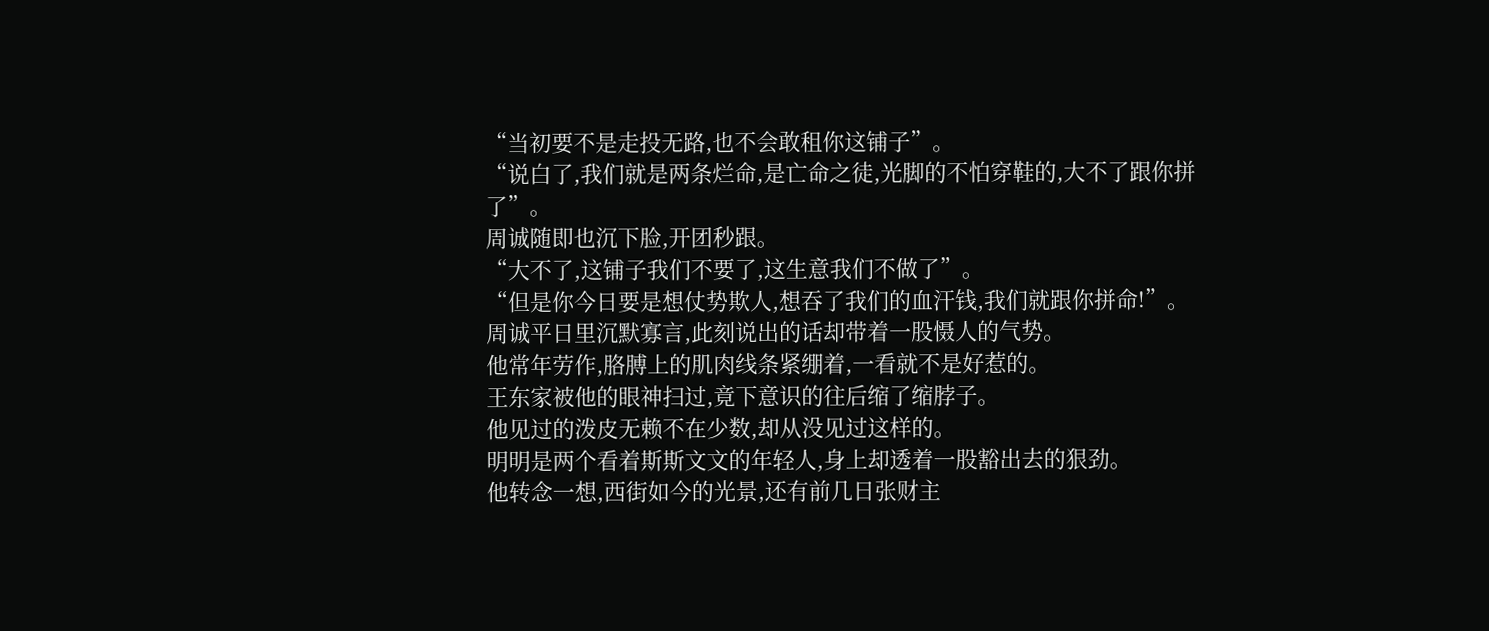“当初要不是走投无路,也不会敢租你这铺子”。
“说白了,我们就是两条烂命,是亡命之徒,光脚的不怕穿鞋的,大不了跟你拼了”。
周诚随即也沉下脸,开团秒跟。
“大不了,这铺子我们不要了,这生意我们不做了”。
“但是你今日要是想仗势欺人,想吞了我们的血汗钱,我们就跟你拼命!”。
周诚平日里沉默寡言,此刻说出的话却带着一股慑人的气势。
他常年劳作,胳膊上的肌肉线条紧绷着,一看就不是好惹的。
王东家被他的眼神扫过,竟下意识的往后缩了缩脖子。
他见过的泼皮无赖不在少数,却从没见过这样的。
明明是两个看着斯斯文文的年轻人,身上却透着一股豁出去的狠劲。
他转念一想,西街如今的光景,还有前几日张财主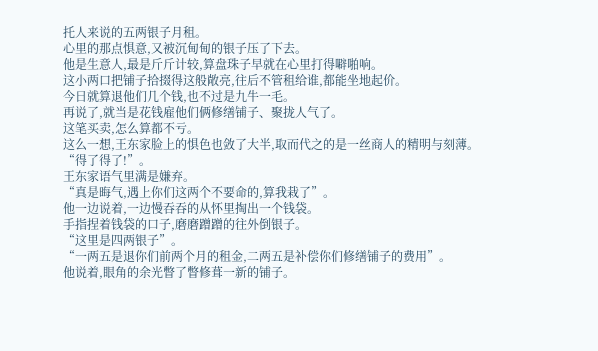托人来说的五两银子月租。
心里的那点惧意,又被沉甸甸的银子压了下去。
他是生意人,最是斤斤计较,算盘珠子早就在心里打得噼啪响。
这小两口把铺子拾掇得这般敞亮,往后不管租给谁,都能坐地起价。
今日就算退他们几个钱,也不过是九牛一毛。
再说了,就当是花钱雇他们俩修缮铺子、聚拢人气了。
这笔买卖,怎么算都不亏。
这么一想,王东家脸上的惧色也敛了大半,取而代之的是一丝商人的精明与刻薄。
“得了得了!”。
王东家语气里满是嫌弃。
“真是晦气,遇上你们这两个不要命的,算我栽了”。
他一边说着,一边慢吞吞的从怀里掏出一个钱袋。
手指捏着钱袋的口子,磨磨蹭蹭的往外倒银子。
“这里是四两银子”。
“一两五是退你们前两个月的租金,二两五是补偿你们修缮铺子的费用”。
他说着,眼角的余光瞥了瞥修葺一新的铺子。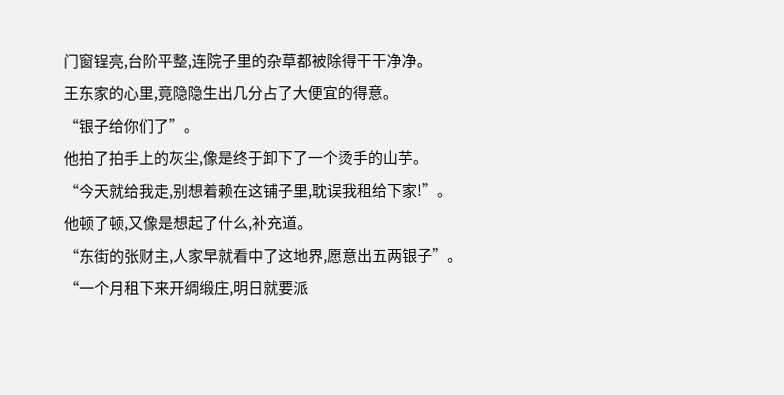门窗锃亮,台阶平整,连院子里的杂草都被除得干干净净。
王东家的心里,竟隐隐生出几分占了大便宜的得意。
“银子给你们了”。
他拍了拍手上的灰尘,像是终于卸下了一个烫手的山芋。
“今天就给我走,别想着赖在这铺子里,耽误我租给下家!”。
他顿了顿,又像是想起了什么,补充道。
“东街的张财主,人家早就看中了这地界,愿意出五两银子”。
“一个月租下来开绸缎庄,明日就要派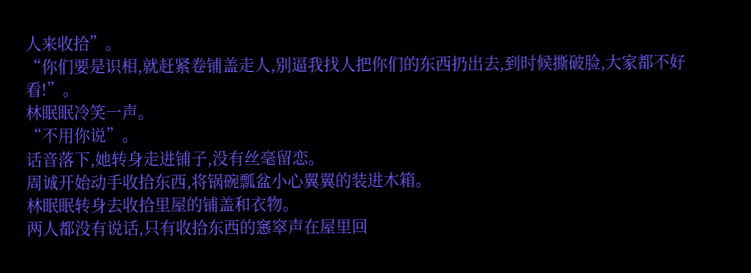人来收拾”。
“你们要是识相,就赶紧卷铺盖走人,别逼我找人把你们的东西扔出去,到时候撕破脸,大家都不好看!”。
林眠眠冷笑一声。
“不用你说”。
话音落下,她转身走进铺子,没有丝毫留恋。
周诚开始动手收拾东西,将锅碗瓢盆小心翼翼的装进木箱。
林眠眠转身去收拾里屋的铺盖和衣物。
两人都没有说话,只有收拾东西的窸窣声在屋里回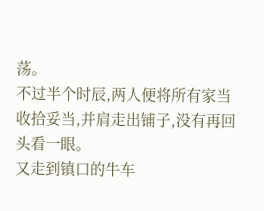荡。
不过半个时辰,两人便将所有家当收拾妥当,并肩走出铺子,没有再回头看一眼。
又走到镇口的牛车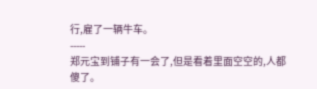行,雇了一辆牛车。
-----
郑元宝到铺子有一会了,但是看着里面空空的,人都傻了。